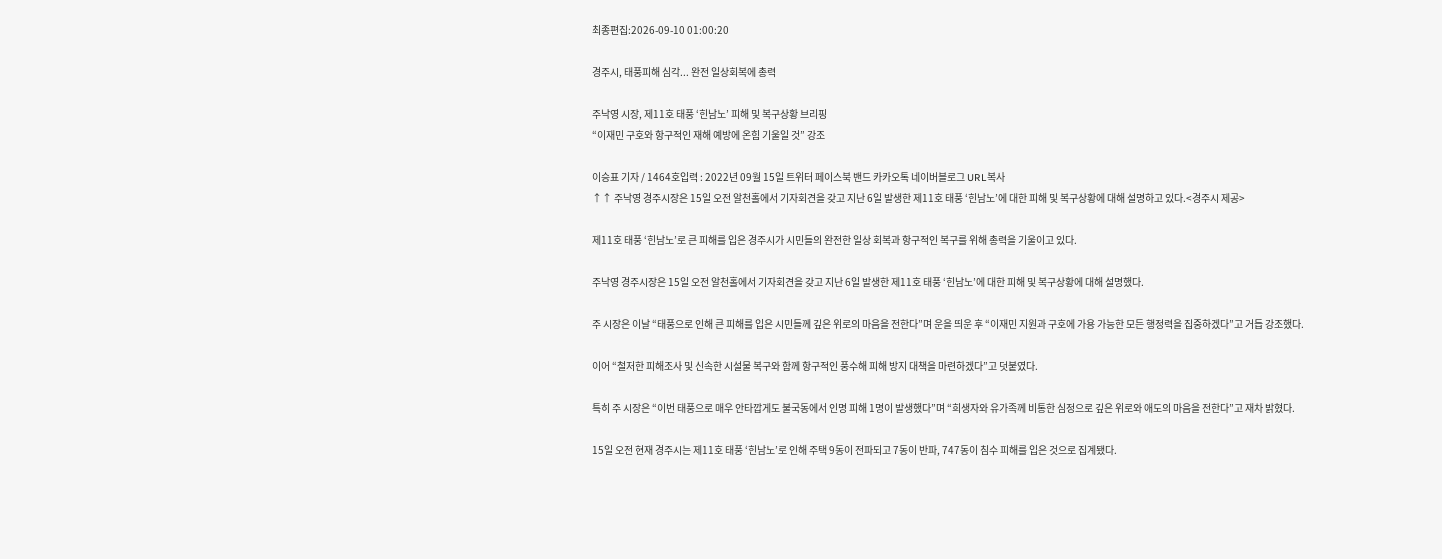최종편집:2026-09-10 01:00:20

경주시, 태풍피해 심각... 완전 일상회복에 총력

주낙영 시장, 제11호 태풍 ‘힌남노’ 피해 및 복구상황 브리핑
“이재민 구호와 항구적인 재해 예방에 온힘 기울일 것” 강조

이승표 기자 / 1464호입력 : 2022년 09월 15일 트위터 페이스북 밴드 카카오톡 네이버블로그 URL복사
↑↑ 주낙영 경주시장은 15일 오전 알천홀에서 기자회견을 갖고 지난 6일 발생한 제11호 태풍 ‘힌남노’에 대한 피해 및 복구상황에 대해 설명하고 있다.<경주시 제공>

제11호 태풍 ‘힌남노’로 큰 피해를 입은 경주시가 시민들의 완전한 일상 회복과 항구적인 복구를 위해 총력을 기울이고 있다.

주낙영 경주시장은 15일 오전 알천홀에서 기자회견을 갖고 지난 6일 발생한 제11호 태풍 ‘힌남노’에 대한 피해 및 복구상황에 대해 설명했다.

주 시장은 이날 “태풍으로 인해 큰 피해를 입은 시민들께 깊은 위로의 마음을 전한다”며 운을 띄운 후 “이재민 지원과 구호에 가용 가능한 모든 행정력을 집중하겠다”고 거듭 강조했다.

이어 “철저한 피해조사 및 신속한 시설물 복구와 함께 항구적인 풍수해 피해 방지 대책을 마련하겠다”고 덧붙였다.

특히 주 시장은 “이번 태풍으로 매우 안타깝게도 불국동에서 인명 피해 1명이 발생했다”며 “희생자와 유가족께 비통한 심정으로 깊은 위로와 애도의 마음을 전한다”고 재차 밝혔다.

15일 오전 현재 경주시는 제11호 태풍 ‘힌남노’로 인해 주택 9동이 전파되고 7동이 반파, 747동이 침수 피해를 입은 것으로 집계됐다.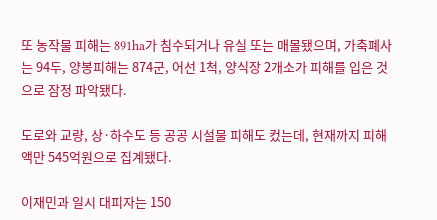또 농작물 피해는 891ha가 침수되거나 유실 또는 매몰됐으며, 가축폐사는 94두, 양봉피해는 874군, 어선 1척, 양식장 2개소가 피해를 입은 것으로 잠정 파악됐다.

도로와 교량, 상·하수도 등 공공 시설물 피해도 컸는데, 현재까지 피해액만 545억원으로 집계됐다.

이재민과 일시 대피자는 150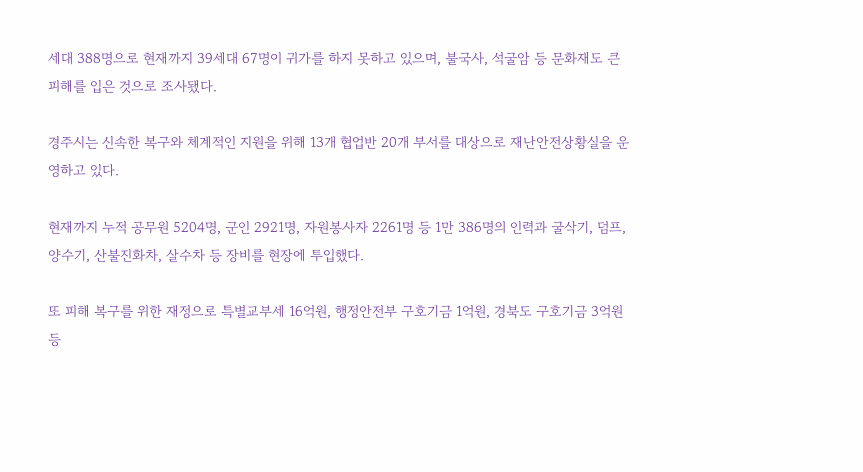세대 388명으로 현재까지 39세대 67명이 귀가를 하지 못하고 있으며, 불국사, 석굴암 등 문화재도 큰 피해를 입은 것으로 조사됐다.

경주시는 신속한 복구와 체계적인 지원을 위해 13개 협업반 20개 부서를 대상으로 재난안전상황실을 운영하고 있다.

현재까지 누적 공무원 5204명, 군인 2921명, 자원봉사자 2261명 등 1만 386명의 인력과 굴삭기, 덤프, 양수기, 산불진화차, 살수차 등 장비를 현장에 투입했다.

또 피해 복구를 위한 재정으로 특별교부세 16억원, 행정안전부 구호기금 1억원, 경북도 구호기금 3억원 등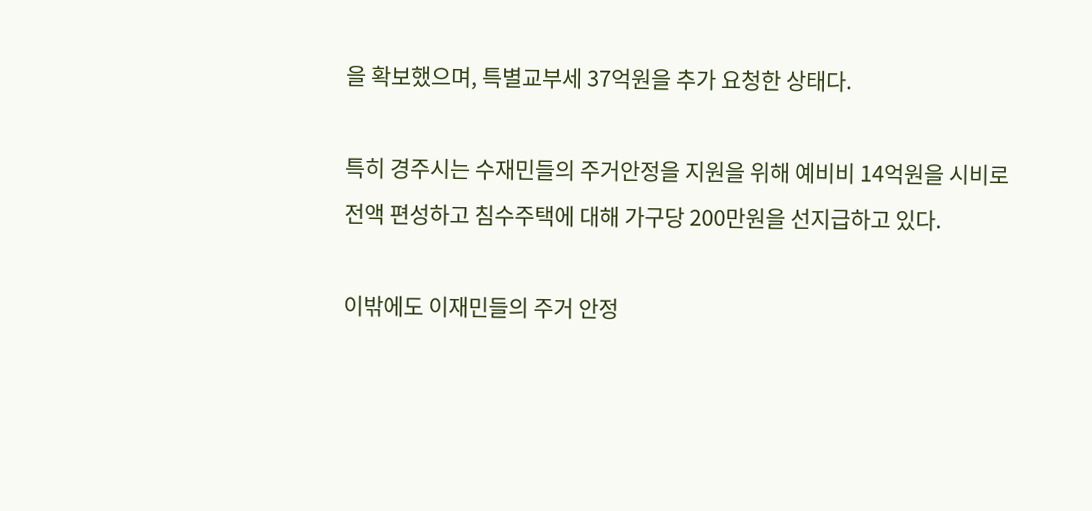을 확보했으며, 특별교부세 37억원을 추가 요청한 상태다.

특히 경주시는 수재민들의 주거안정을 지원을 위해 예비비 14억원을 시비로 전액 편성하고 침수주택에 대해 가구당 200만원을 선지급하고 있다.

이밖에도 이재민들의 주거 안정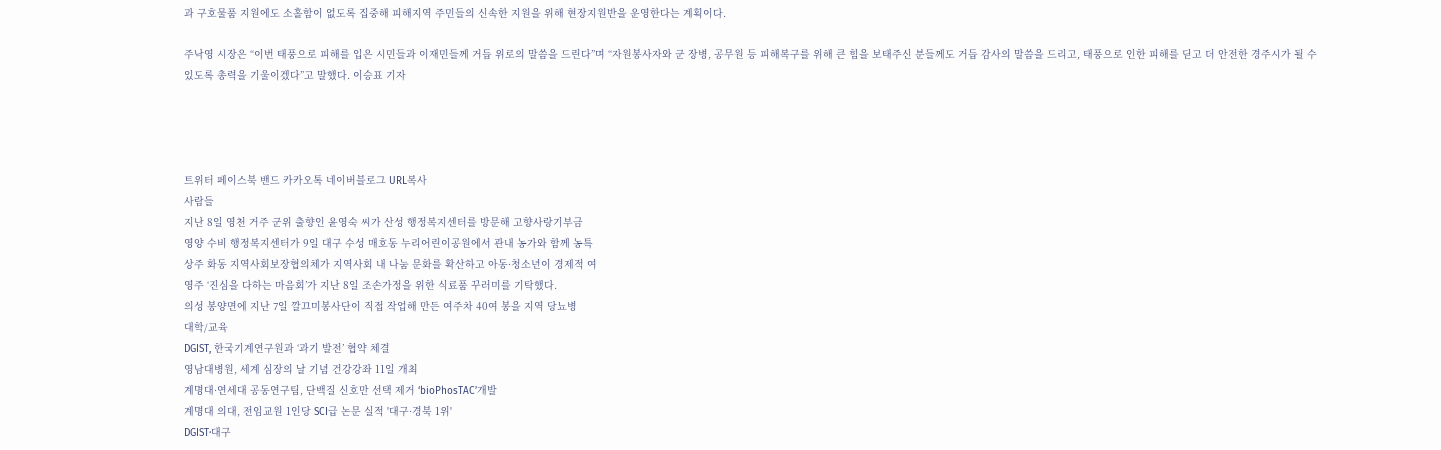과 구호물품 지원에도 소홀함이 없도록 집중해 피해지역 주민들의 신속한 지원을 위해 현장지원반을 운영한다는 계획이다.

주낙영 시장은 “이번 태풍으로 피해를 입은 시민들과 이재민들께 거듭 위로의 말씀을 드린다”며 “자원봉사자와 군 장병, 공무원 등 피해복구를 위해 큰 힘을 보태주신 분들께도 거듭 감사의 말씀을 드리고, 태풍으로 인한 피해를 딛고 더 안전한 경주시가 될 수 있도록 총력을 기울이겠다”고 말했다. 이승표 기자




트위터 페이스북 밴드 카카오톡 네이버블로그 URL복사
사람들
지난 8일 영천 거주 군위 출향인 윤영숙 씨가 산성 행정복지센터를 방문해 고향사랑기부금
영양 수비 행정복지센터가 9일 대구 수성 매호동 누리어린이공원에서 관내 농가와 함께 농특
상주 화동 지역사회보장협의체가 지역사회 내 나눔 문화를 확산하고 아동·청소년이 경제적 여
영주 ‘진심을 다하는 마음회’가 지난 8일 조손가정을 위한 식료품 꾸러미를 기탁했다.
의성 봉양면에 지난 7일 깔끄미봉사단이 직접 작업해 만든 여주차 40여 봉을 지역 당뇨병
대학/교육
DGIST, 한국기계연구원과 ‘과기 발전’ 협약 체결
영남대병원, 세계 심장의 날 기념 건강강좌 11일 개최
계명대·연세대 공동연구팀, 단백질 신호만 선택 제거 ‘bioPhosTAC’개발
계명대 의대, 전임교원 1인당 SCI급 논문 실적 '대구·경북 1위'
DGIST·대구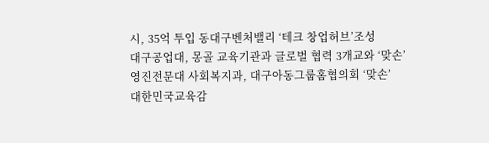시, 35억 투입 동대구벤처밸리 ‘테크 창업허브’조성
대구공업대, 몽골 교육기관과 글로벌 협력 3개교와 ‘맞손’
영진전문대 사회복지과, 대구아동그룹홈협의회 ‘맞손’
대한민국교육감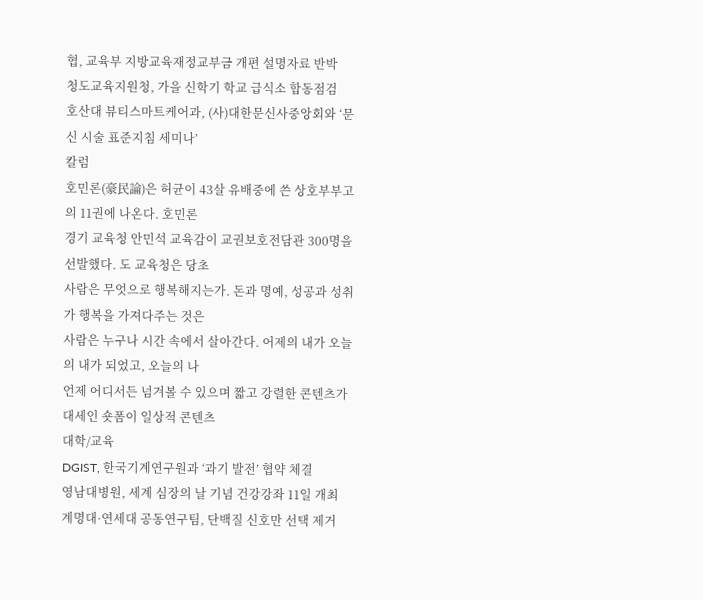협, 교육부 지방교육재정교부금 개편 설명자료 반박
청도교육지원청, 가을 신학기 학교 급식소 합동점검
호산대 뷰티스마트케어과, (사)대한문신사중앙회와 ‘문신 시술 표준지침 세미나’
칼럼
호민론(豪民論)은 허균이 43살 유배중에 쓴 상호부부고의 11권에 나온다. 호민론
경기 교육청 안민석 교육감이 교권보호전담관 300명을 선발했다. 도 교육청은 당초
사람은 무엇으로 행복해지는가. 돈과 명예, 성공과 성취가 행복을 가져다주는 것은
사람은 누구나 시간 속에서 살아간다. 어제의 내가 오늘의 내가 되었고, 오늘의 나
언제 어디서든 넘겨볼 수 있으며 짧고 강렬한 콘텐츠가 대세인 숏폼이 일상적 콘텐츠
대학/교육
DGIST, 한국기계연구원과 ‘과기 발전’ 협약 체결
영남대병원, 세계 심장의 날 기념 건강강좌 11일 개최
계명대·연세대 공동연구팀, 단백질 신호만 선택 제거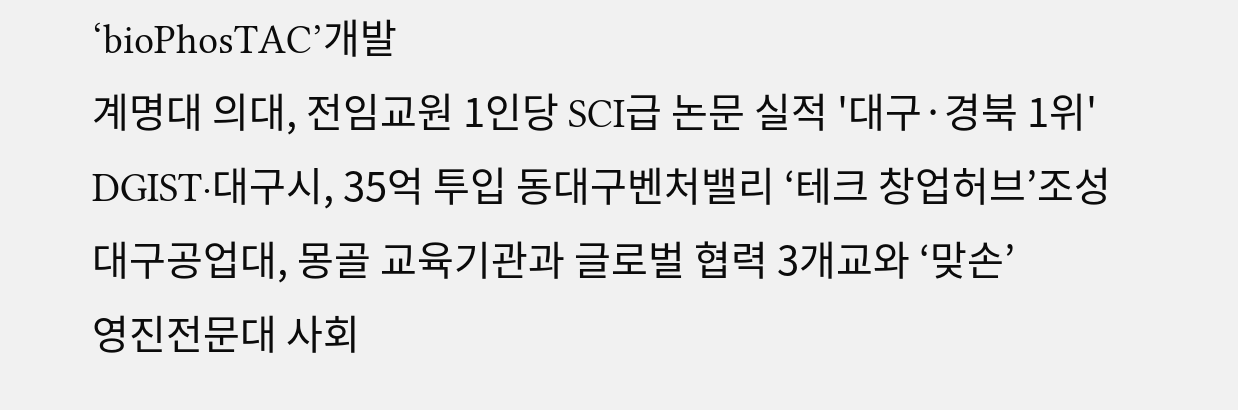‘bioPhosTAC’개발
계명대 의대, 전임교원 1인당 SCI급 논문 실적 '대구·경북 1위'
DGIST·대구시, 35억 투입 동대구벤처밸리 ‘테크 창업허브’조성
대구공업대, 몽골 교육기관과 글로벌 협력 3개교와 ‘맞손’
영진전문대 사회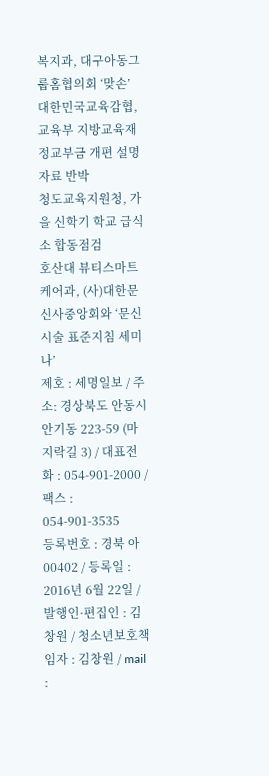복지과, 대구아동그룹홈협의회 ‘맞손’
대한민국교육감협, 교육부 지방교육재정교부금 개편 설명자료 반박
청도교육지원청, 가을 신학기 학교 급식소 합동점검
호산대 뷰티스마트케어과, (사)대한문신사중앙회와 ‘문신 시술 표준지침 세미나’
제호 : 세명일보 / 주소: 경상북도 안동시 안기동 223-59 (마지락길 3) / 대표전화 : 054-901-2000 / 팩스 : 054-901-3535
등록번호 : 경북 아00402 / 등록일 : 2016년 6월 22일 / 발행인·편집인 : 김창원 / 청소년보호책임자 : 김창원 / mail :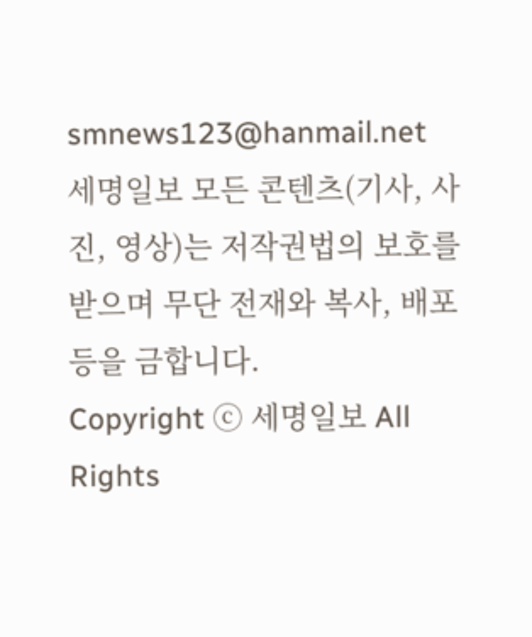smnews123@hanmail.net
세명일보 모든 콘텐츠(기사, 사진, 영상)는 저작권법의 보호를 받으며 무단 전재와 복사, 배포 등을 금합니다.
Copyright ⓒ 세명일보 All Rights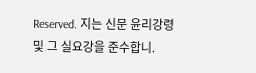Reserved. 지는 신문 윤리강령 및 그 실요강을 준수합니.